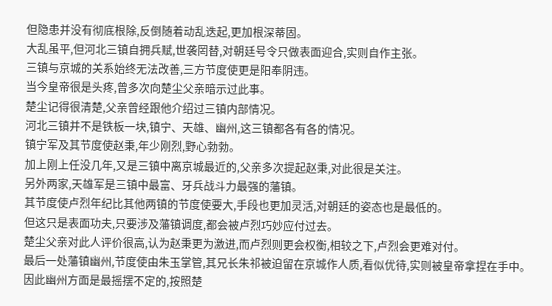但隐患并没有彻底根除,反倒随着动乱迭起,更加根深蒂固。
大乱虽平,但河北三镇自拥兵赋,世袭罔替,对朝廷号令只做表面迎合,实则自作主张。
三镇与京城的关系始终无法改善,三方节度使更是阳奉阴违。
当今皇帝很是头疼,曾多次向楚尘父亲暗示过此事。
楚尘记得很清楚,父亲曾经跟他介绍过三镇内部情况。
河北三镇并不是铁板一块,镇宁、天雄、幽州,这三镇都各有各的情况。
镇宁军及其节度使赵秉,年少刚烈,野心勃勃。
加上刚上任没几年,又是三镇中离京城最近的,父亲多次提起赵秉,对此很是关注。
另外两家,天雄军是三镇中最富、牙兵战斗力最强的藩镇。
其节度使卢烈年纪比其他两镇的节度使要大,手段也更加灵活,对朝廷的姿态也是最低的。
但这只是表面功夫,只要涉及藩镇调度,都会被卢烈巧妙应付过去。
楚尘父亲对此人评价很高,认为赵秉更为激进,而卢烈则更会权衡,相较之下,卢烈会更难对付。
最后一处藩镇幽州,节度使由朱玉掌管,其兄长朱祁被迫留在京城作人质,看似优待,实则被皇帝拿捏在手中。
因此幽州方面是最摇摆不定的,按照楚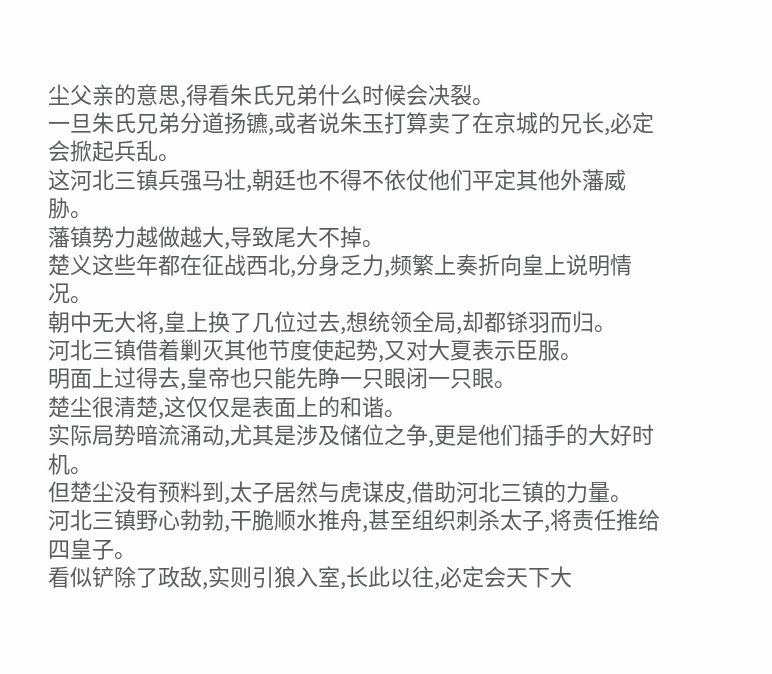尘父亲的意思,得看朱氏兄弟什么时候会决裂。
一旦朱氏兄弟分道扬镳,或者说朱玉打算卖了在京城的兄长,必定会掀起兵乱。
这河北三镇兵强马壮,朝廷也不得不依仗他们平定其他外藩威胁。
藩镇势力越做越大,导致尾大不掉。
楚义这些年都在征战西北,分身乏力,频繁上奏折向皇上说明情况。
朝中无大将,皇上换了几位过去,想统领全局,却都铩羽而归。
河北三镇借着剿灭其他节度使起势,又对大夏表示臣服。
明面上过得去,皇帝也只能先睁一只眼闭一只眼。
楚尘很清楚,这仅仅是表面上的和谐。
实际局势暗流涌动,尤其是涉及储位之争,更是他们插手的大好时机。
但楚尘没有预料到,太子居然与虎谋皮,借助河北三镇的力量。
河北三镇野心勃勃,干脆顺水推舟,甚至组织刺杀太子,将责任推给四皇子。
看似铲除了政敌,实则引狼入室,长此以往,必定会天下大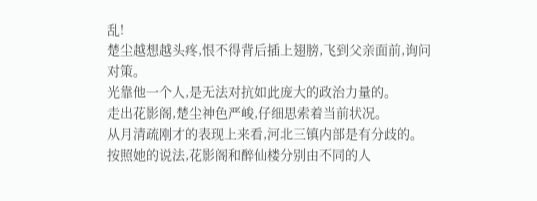乱!
楚尘越想越头疼,恨不得背后插上翅膀,飞到父亲面前,询问对策。
光靠他一个人,是无法对抗如此庞大的政治力量的。
走出花影阁,楚尘神色严峻,仔细思索着当前状况。
从月清疏刚才的表现上来看,河北三镇内部是有分歧的。
按照她的说法,花影阁和醉仙楼分别由不同的人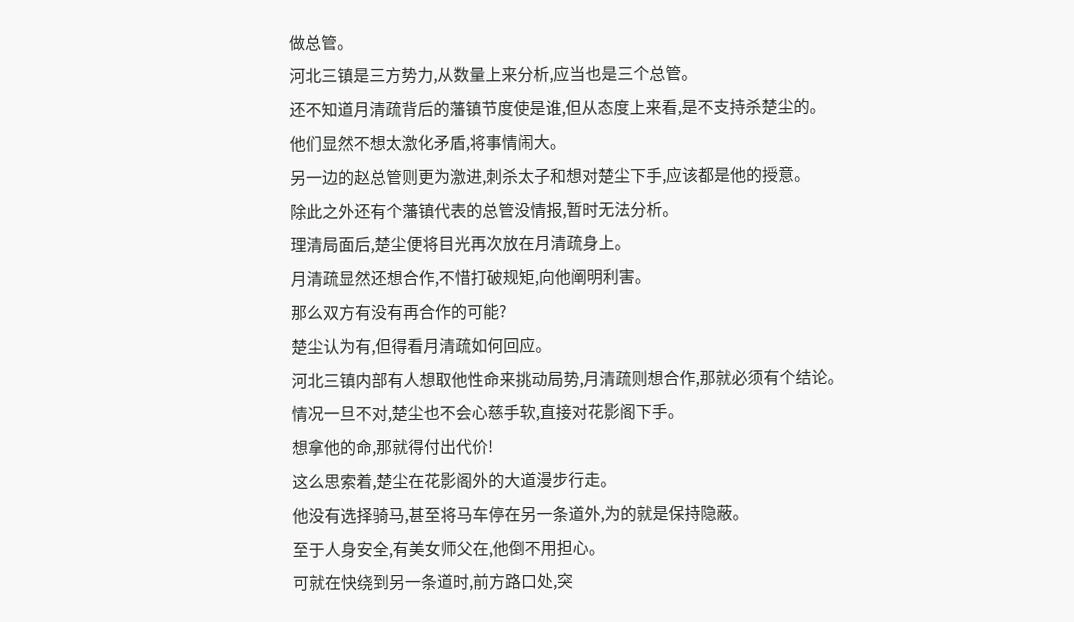做总管。
河北三镇是三方势力,从数量上来分析,应当也是三个总管。
还不知道月清疏背后的藩镇节度使是谁,但从态度上来看,是不支持杀楚尘的。
他们显然不想太激化矛盾,将事情闹大。
另一边的赵总管则更为激进,刺杀太子和想对楚尘下手,应该都是他的授意。
除此之外还有个藩镇代表的总管没情报,暂时无法分析。
理清局面后,楚尘便将目光再次放在月清疏身上。
月清疏显然还想合作,不惜打破规矩,向他阐明利害。
那么双方有没有再合作的可能?
楚尘认为有,但得看月清疏如何回应。
河北三镇内部有人想取他性命来挑动局势,月清疏则想合作,那就必须有个结论。
情况一旦不对,楚尘也不会心慈手软,直接对花影阁下手。
想拿他的命,那就得付出代价!
这么思索着,楚尘在花影阁外的大道漫步行走。
他没有选择骑马,甚至将马车停在另一条道外,为的就是保持隐蔽。
至于人身安全,有美女师父在,他倒不用担心。
可就在快绕到另一条道时,前方路口处,突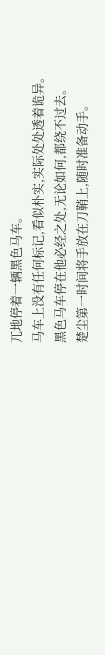兀地停着一辆黑色马车。
马车上没有任何标记,看似朴实,实际处处透着诡异。
黑色马车停在他必经之处,无论如何,都绕不过去。
楚尘第一时间将手放在刀鞘上,随时准备动手。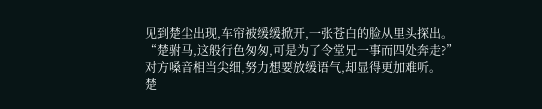见到楚尘出现,车帘被缓缓掀开,一张苍白的脸从里头探出。
“楚驸马,这般行色匆匆,可是为了令堂兄一事而四处奔走?”
对方嗓音相当尖细,努力想要放缓语气,却显得更加难听。
楚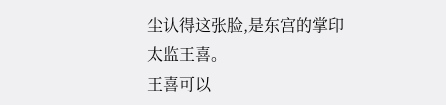尘认得这张脸,是东宫的掌印太监王喜。
王喜可以